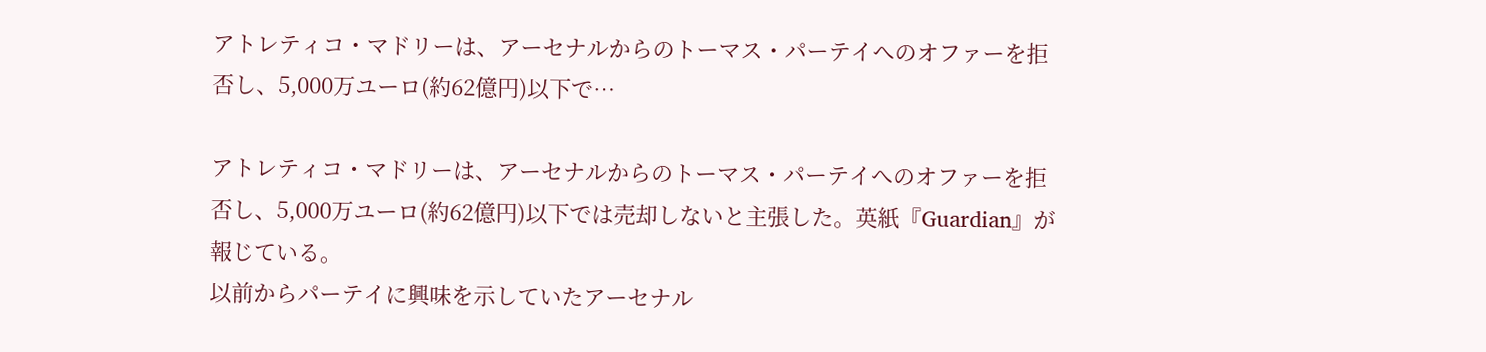アトレティコ・マドリーは、アーセナルからのトーマス・パーテイへのオファーを拒否し、5,000万ユーロ(約62億円)以下で…

アトレティコ・マドリーは、アーセナルからのトーマス・パーテイへのオファーを拒否し、5,000万ユーロ(約62億円)以下では売却しないと主張した。英紙『Guardian』が報じている。
以前からパーテイに興味を示していたアーセナル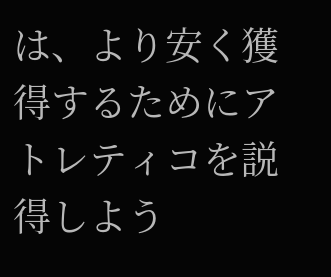は、より安く獲得するためにアトレティコを説得しよう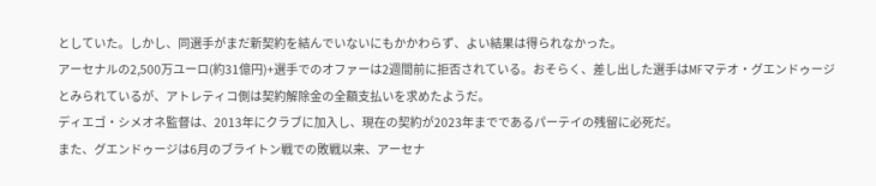としていた。しかし、同選手がまだ新契約を結んでいないにもかかわらず、よい結果は得られなかった。
アーセナルの2,500万ユーロ(約31億円)+選手でのオファーは2週間前に拒否されている。おそらく、差し出した選手はMFマテオ・グエンドゥージとみられているが、アトレティコ側は契約解除金の全額支払いを求めたようだ。
ディエゴ・シメオネ監督は、2013年にクラブに加入し、現在の契約が2023年までであるパーテイの残留に必死だ。
また、グエンドゥージは6月のブライトン戦での敗戦以来、アーセナ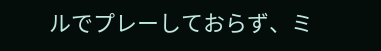ルでプレーしておらず、ミ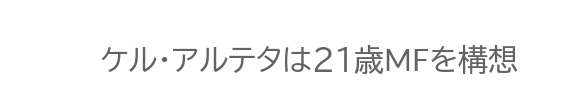ケル・アルテタは21歳MFを構想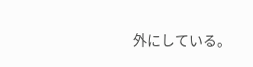外にしている。